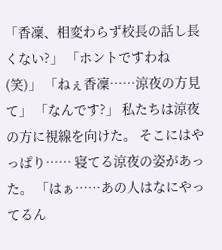「香凜、相変わらず校長の話し長くない?」 「ホントですわね(笑)」 「ねぇ香凜……涼夜の方見て」 「なんです?」 私たちは涼夜の方に視線を向けた。 そこにはやっぱり…… 寝てる涼夜の姿があった。 「はぁ……あの人はなにやってるん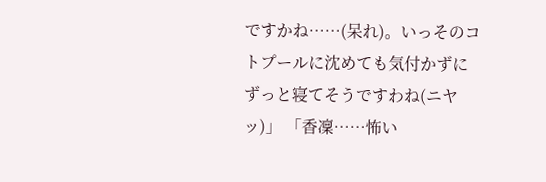ですかね……(呆れ)。いっそのコトプールに沈めても気付かずにずっと寝てそうですわね(ニヤッ)」 「香凜……怖い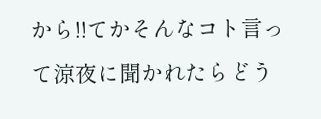から!!てかそんなコト言って涼夜に聞かれたらどう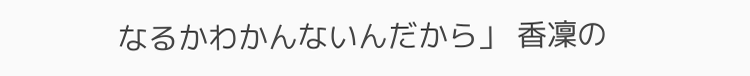なるかわかんないんだから」 香凜の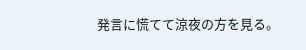発言に慌てて涼夜の方を見る。